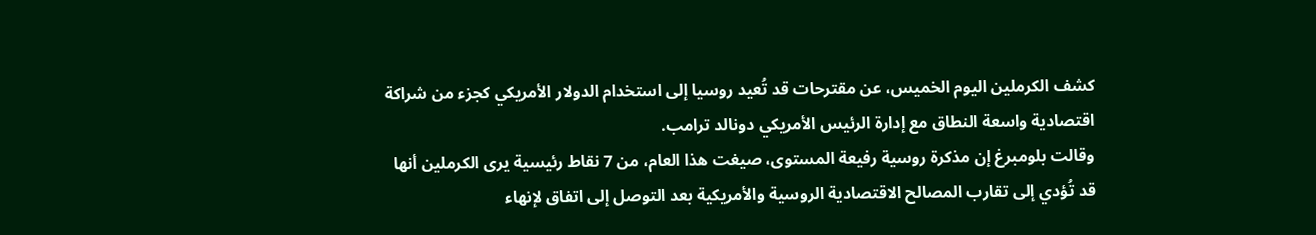كشف الكرملين اليوم الخميس، عن مقترحات قد تُعيد روسيا إلى استخدام الدولار الأمريكي كجزء من شراكة اقتصادية واسعة النطاق مع إدارة الرئيس الأمريكي دونالد ترامب.
وقالت بلومبرغ إن مذكرة روسية رفيعة المستوى، صيغت هذا العام، من 7 نقاط رئيسية يرى الكرملين أنها قد تُؤدي إلى تقارب المصالح الاقتصادية الروسية والأمريكية بعد التوصل إلى اتفاق لإنهاء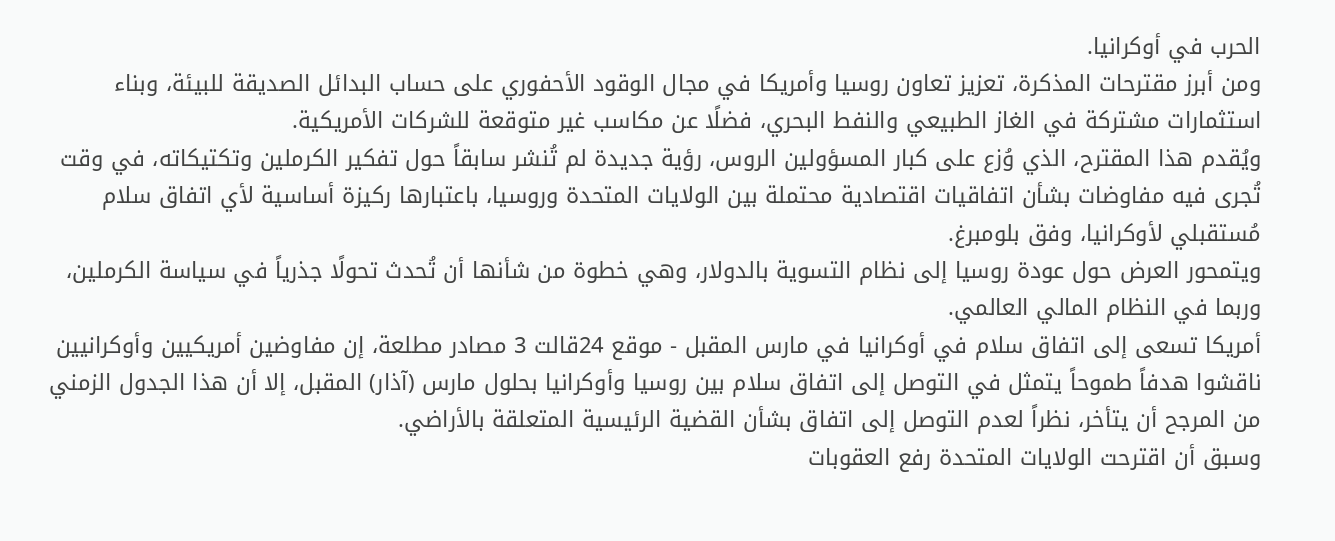الحرب في أوكرانيا.
ومن أبرز مقترحات المذكرة، تعزيز تعاون روسيا وأمريكا في مجال الوقود الأحفوري على حساب البدائل الصديقة للبيئة، وبناء استثمارات مشتركة في الغاز الطبيعي والنفط البحري، فضلًا عن مكاسب غير متوقعة للشركات الأمريكية.
ويُقدم هذا المقترح، الذي وُزع على كبار المسؤولين الروس، رؤية جديدة لم تُنشر سابقاً حول تفكير الكرملين وتكتيكاته، في وقت تُجرى فيه مفاوضات بشأن اتفاقيات اقتصادية محتملة بين الولايات المتحدة وروسيا، باعتبارها ركيزة أساسية لأي اتفاق سلام مُستقبلي لأوكرانيا، وفق بلومبرغ.
ويتمحور العرض حول عودة روسيا إلى نظام التسوية بالدولار، وهي خطوة من شأنها أن تُحدث تحولًا جذرياً في سياسة الكرملين، وربما في النظام المالي العالمي.
أمريكا تسعى إلى اتفاق سلام في أوكرانيا في مارس المقبل - موقع 24قالت 3 مصادر مطلعة، إن مفاوضين أمريكيين وأوكرانيين ناقشوا هدفاً طموحاً يتمثل في التوصل إلى اتفاق سلام بين روسيا وأوكرانيا بحلول مارس (آذار) المقبل، إلا أن هذا الجدول الزمني من المرجح أن يتأخر، نظراً لعدم التوصل إلى اتفاق بشأن القضية الرئيسية المتعلقة بالأراضي.
وسبق أن اقترحت الولايات المتحدة رفع العقوبات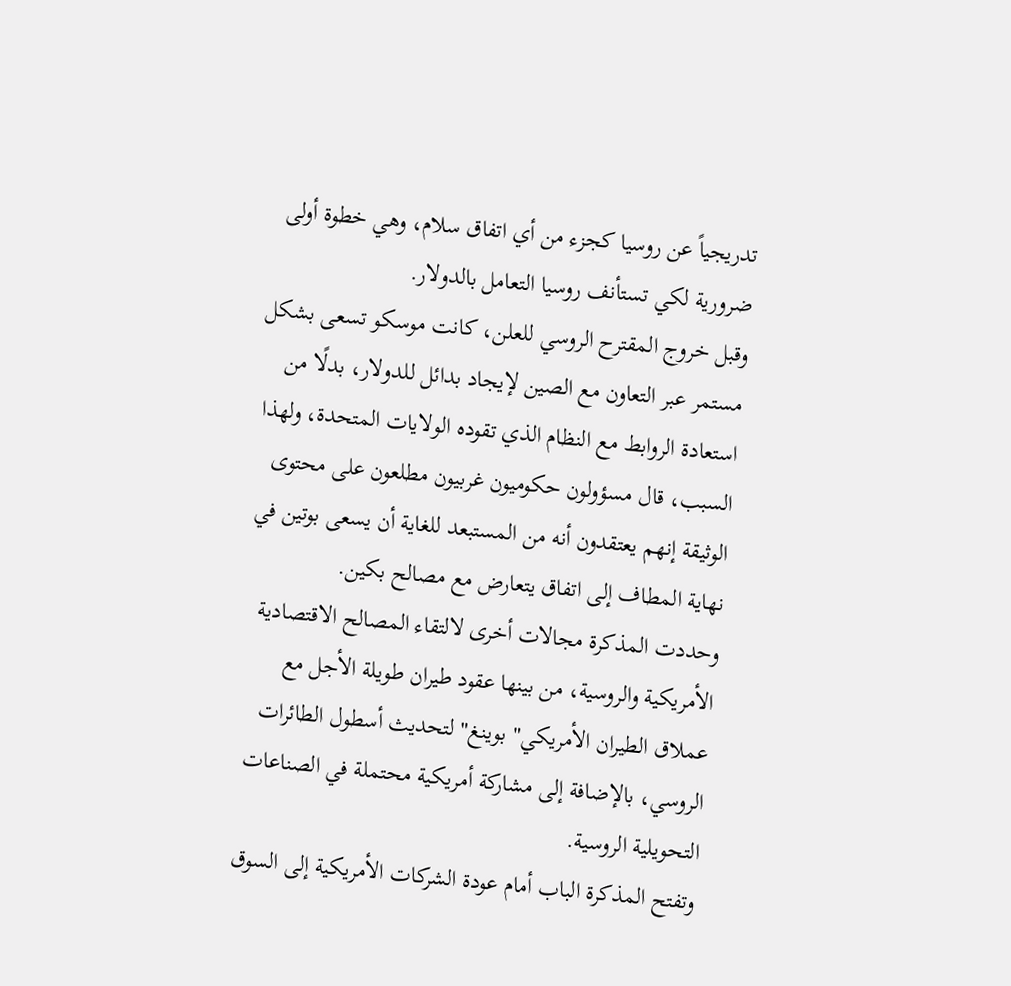تدريجياً عن روسيا كجزء من أي اتفاق سلام، وهي خطوة أولى ضرورية لكي تستأنف روسيا التعامل بالدولار.
وقبل خروج المقترح الروسي للعلن، كانت موسكو تسعى بشكل مستمر عبر التعاون مع الصين لإيجاد بدائل للدولار، بدلًا من استعادة الروابط مع النظام الذي تقوده الولايات المتحدة، ولهذا السبب، قال مسؤولون حكوميون غربيون مطلعون على محتوى الوثيقة إنهم يعتقدون أنه من المستبعد للغاية أن يسعى بوتين في نهاية المطاف إلى اتفاق يتعارض مع مصالح بكين.
وحددت المذكرة مجالات أخرى لالتقاء المصالح الاقتصادية الأمريكية والروسية، من بينها عقود طيران طويلة الأجل مع عملاق الطيران الأمريكي" بوينغ" لتحديث أسطول الطائرات الروسي، بالإضافة إلى مشاركة أمريكية محتملة في الصناعات التحويلية الروسية.
وتفتح المذكرة الباب أمام عودة الشركات الأمريكية إلى السوق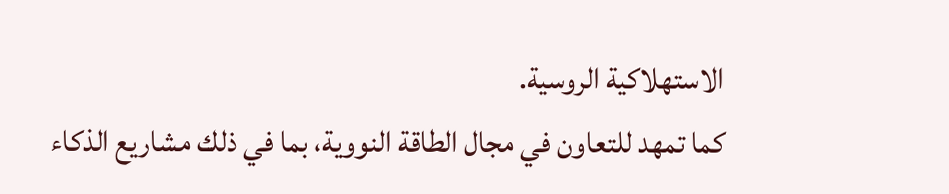الاستهلاكية الروسية.
كما تمهد للتعاون في مجال الطاقة النووية، بما في ذلك مشاريع الذكاء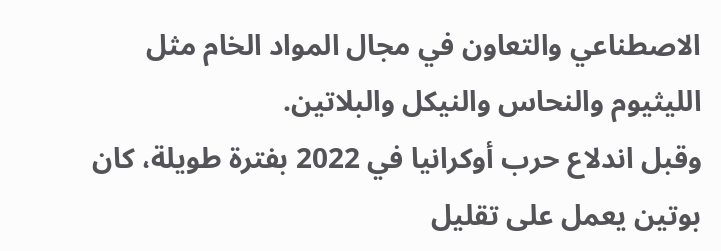الاصطناعي والتعاون في مجال المواد الخام مثل الليثيوم والنحاس والنيكل والبلاتين.
وقبل اندلاع حرب أوكرانيا في 2022 بفترة طويلة، كان بوتين يعمل على تقليل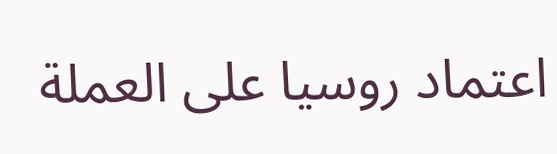اعتماد روسيا على العملة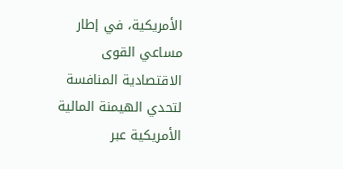الأمريكية، في إطار مساعي القوى الاقتصادية المنافسة لتحدي الهيمنة المالية الأمريكية عبر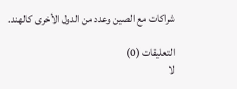شراكات مع الصين وعدد من الدول الأخرى كالهند.

التعليقات (0)
لا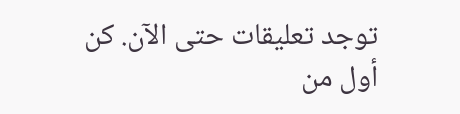توجد تعليقات حتى الآن. كن أول من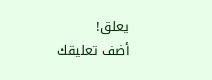يعلق!
أضف تعليقك